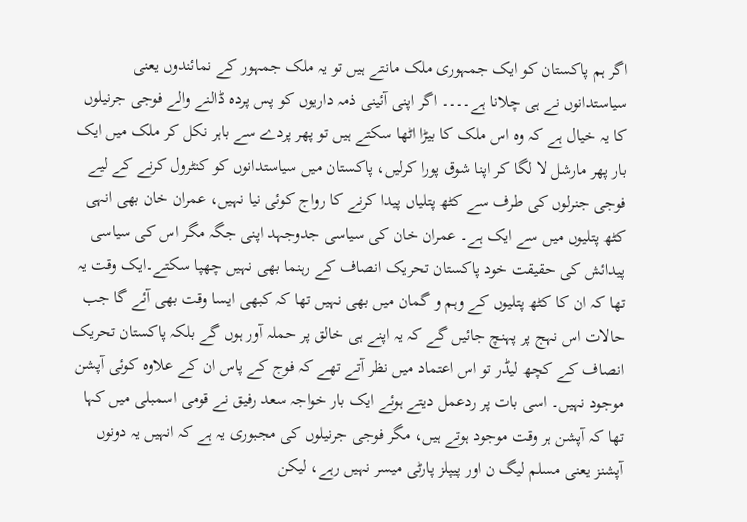اگر ہم پاکستان کو ایک جمہوری ملک مانتے ہیں تو یہ ملک جمہور کے نمائندوں یعنی سیاستدانوں نے ہی چلانا ہے۔۔۔۔ اگر اپنی آئینی ذمہ داریوں کو پس پردہ ڈالنے والے فوجی جرنیلوں کا یہ خیال ہے کہ وہ اس ملک کا بیڑا اٹھا سکتے ہیں تو پھر پردے سے باہر نکل کر ملک میں ایک بار پھر مارشل لا لگا کر اپنا شوق پورا کرلیں، پاکستان میں سیاستدانوں کو کنٹرول کرنے کے لیے فوجی جنرلوں کی طرف سے کٹھ پتلیاں پیدا کرنے کا رواج کوئی نیا نہیں، عمران خان بھی انہی کٹھ پتلیوں میں سے ایک ہے۔ عمران خان کی سیاسی جدوجہد اپنی جگہ مگر اس کی سیاسی پیدائش کی حقیقت خود پاکستان تحریک انصاف کے رہنما بھی نہیں چھپا سکتے۔ایک وقت یہ تھا کہ ان کا کٹھ پتلیوں کے وہم و گمان میں بھی نہیں تھا کہ کبھی ایسا وقت بھی آئے گا جب حالات اس نہج پر پہنچ جائیں گے کہ یہ اپنے ہی خالق پر حملہ آور ہوں گے بلکہ پاکستان تحریک انصاف کے کچھ لیڈر تو اس اعتماد میں نظر آتے تھے کہ فوج کے پاس ان کے علاوہ کوئی آپشن موجود نہیں۔ اسی بات پر ردعمل دیتے ہوئے ایک بار خواجہ سعد رفیق نے قومی اسمبلی میں کہا تھا کہ آپشن ہر وقت موجود ہوتے ہیں، مگر فوجی جرنیلوں کی مجبوری یہ ہے کہ انہیں یہ دونوں آپشنز یعنی مسلم لیگ ن اور پیپلز پارٹی میسر نہیں رہے، لیکن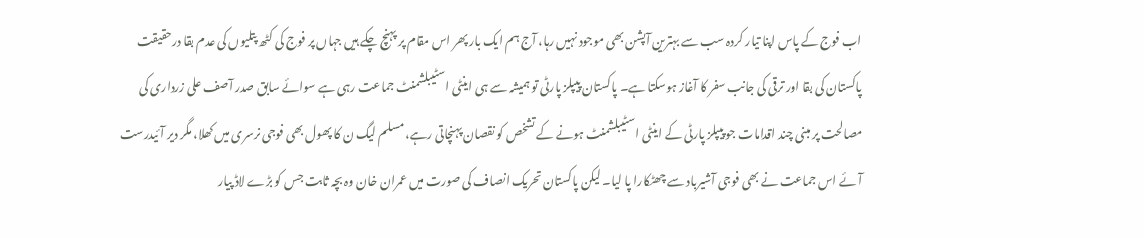اب فوج کے پاس اپنا تیار کردہ سب سے بہترین آپشن بھی موجود نہیں رہا، آج ہم ایک بار پھر اس مقام پر پہنچ چکے ہیں جہاں پر فوج کی کٹھ پتلیوں کی عدم بقا درحقیقت پاکستان کی بقا اور ترقی کی جانب سفر کا آغاز ہوسکتا ہے۔ پاکستان پیپلز پارٹی تو ہمیشہ سے ہی اینٹی اسٹیبلشمنٹ جماعت رہی ہے سوائے سابق صدر آصف علی زرداری کی مصالحت پر مبنی چند اقدامات جو پیپلز پارٹی کے اینٹی اسٹیبلشمنٹ ہونے کے تشخص کو نقصان پہنچاتی رہے، مسلم لیگ ن کا پھول بھی فوجی نرسری میں کھلا، مگر دیر آئیدرست آئے اس جماعت نے بھی فوجی آشیرباد سے چھٹکارا پا لیا۔ لیکن پاکستان تحریک انصاف کی صورت میں عمران خان وہ بچہ ثابت جس کو بڑے لاڈ پیار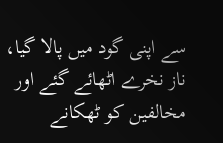سے اپنی گود میں پالا گیا، ناز نخرے اٹھائے گئے اور مخالفین کو ٹھکانے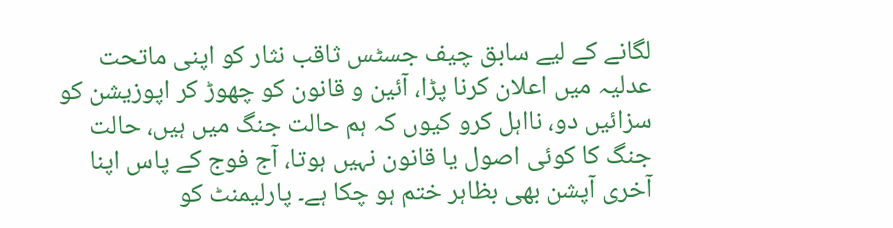لگانے کے لیے سابق چیف جسٹس ثاقب نثار کو اپنی ماتحت عدلیہ میں اعلان کرنا پڑا، آئین و قانون کو چھوڑ کر اپوزیشن کو سزائیں دو، نااہل کرو کیوں کہ ہم حالت جنگ میں ہیں، حالت جنگ کا کوئی اصول یا قانون نہیں ہوتا، آج فوج کے پاس اپنا آخری آپشن بھی بظاہر ختم ہو چکا ہے۔ پارلیمنٹ کو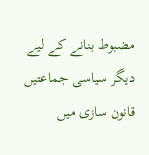مضبوط بنانے کے لیے دیگر سیاسی جماعتیں قانون سازی میں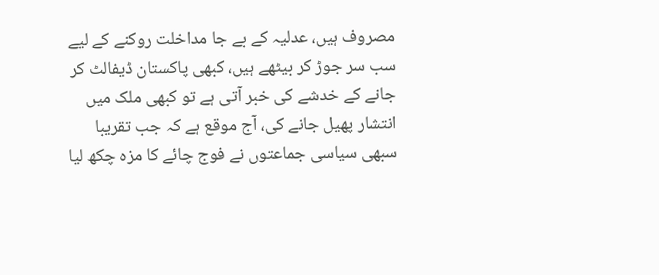مصروف ہیں، عدلیہ کے بے جا مداخلت روکنے کے لیے سب سر جوڑ کر بیٹھے ہیں، کبھی پاکستان ڈیفالٹ کر جانے کے خدشے کی خبر آتی ہے تو کبھی ملک میں انتشار پھیل جانے کی، آج موقع ہے کہ جب تقریبا سبھی سیاسی جماعتوں نے فوج چائے کا مزہ چکھ لیا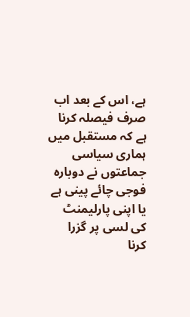ہے، اس کے بعد اب صرف فیصلہ کرنا ہے کہ مستقبل میں ہماری سیاسی جماعتوں نے دوبارہ فوجی چائے پینی ہے یا اپنی پارلیمنٹ کی لسی پر گزرا کرنا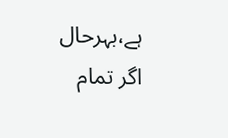ہے،بہرحال اگر تمام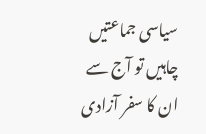سیاسی جماعتیں چاہیں تو آج سے ان کا سفر آزادی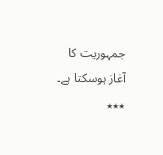جمہوریت کا آغاز ہوسکتا ہے۔
٭٭٭